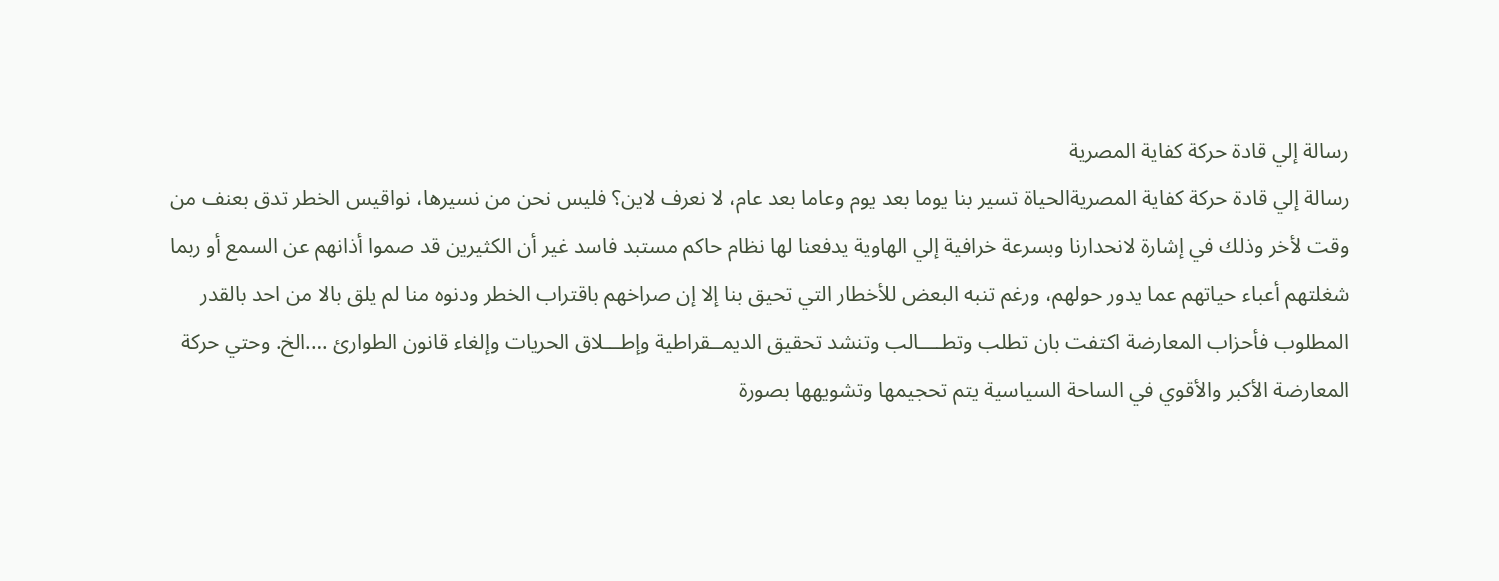رسالة إلي قادة حركة كفاية المصرية
رسالة إلي قادة حركة كفاية المصريةالحياة تسير بنا يوما بعد يوم وعاما بعد عام، لا نعرف لاين؟ فليس نحن من نسيرها، نواقيس الخطر تدق بعنف من وقت لأخر وذلك في إشارة لانحدارنا وبسرعة خرافية إلي الهاوية يدفعنا لها نظام حاكم مستبد فاسد غير أن الكثيرين قد صموا أذانهم عن السمع أو ربما شغلتهم أعباء حياتهم عما يدور حولهم، ورغم تنبه البعض للأخطار التي تحيق بنا إلا إن صراخهم باقتراب الخطر ودنوه منا لم يلق بالا من احد بالقدر المطلوب فأحزاب المعارضة اكتفت بان تطلب وتطــــالب وتنشد تحقيق الديمــقراطية وإطـــلاق الحريات وإلغاء قانون الطوارئ ….الخ. وحتي حركة المعارضة الأكبر والأقوي في الساحة السياسية يتم تحجيمها وتشويهها بصورة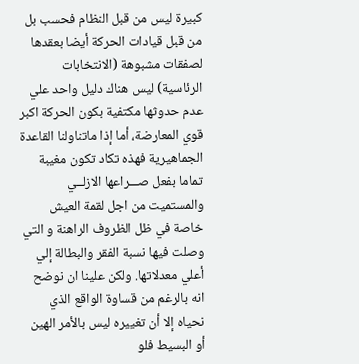كبيرة ليس من قبل النظام فحسب بل من قبل قيادات الحركة أيضا بعقدها لصفقات مشبوهة (الانتخابات الرئاسية) ليس هناك دليل واحد علي عدم حدوثها مكتفية بكون الحركة اكبر قوي المعارضة، أما إذا ماتناولنا القاعدة الجماهيرية فهذه تكاد تكون مغيبة تماما بفعل صـــراعها الازلــي والمستميت من اجل لقمة العيش خاصة في ظل الظروف الراهنة و التي وصلت فيها نسبة الفقر والبطالة إلي أعلي معدلاتها. ولكن علينا ان نوضح انه بالرغم من قساوة الواقع الذي نحياه إلا أن تغييره ليس بالأمر الهين أو البسيط فلو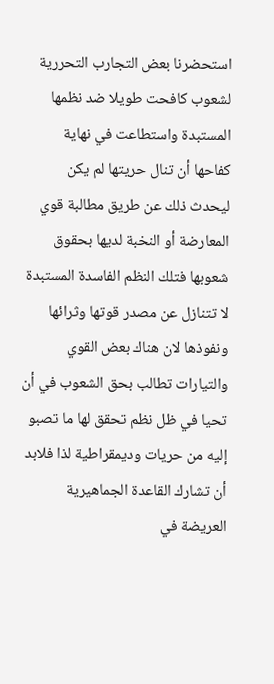استحضرنا بعض التجارب التحررية لشعوب كافحت طويلا ضد نظمها المستبدة واستطاعت في نهاية كفاحها أن تنال حريتها لم يكن ليحدث ذلك عن طريق مطالبة قوي المعارضة أو النخبة لديها بحقوق شعوبها فتلك النظم الفاسدة المستبدة لا تتنازل عن مصدر قوتها وثرائها ونفوذها لان هناك بعض القوي والتيارات تطالب بحق الشعوب في أن تحيا في ظل نظم تحقق لها ما تصبو إليه من حريات وديمقراطية لذا فلابد أن تشارك القاعدة الجماهيرية العريضة في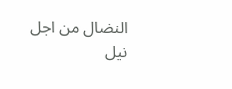النضال من اجل نيل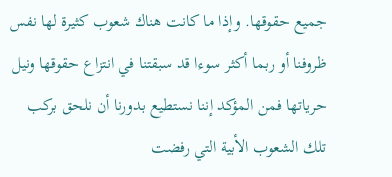جميع حقوقها. وإذا ما كانت هناك شعوب كثيرة لها نفس ظروفنا أو ربما أكثر سوءا قد سبقتنا في انتزاع حقوقها ونيل حرياتها فمن المؤكد إننا نستطيع بدورنا أن نلحق بركب تلك الشعوب الأبية التي رفضت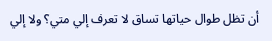أن تظل طوال حياتها تساق لا تعرف إلي متي؟ ولا إلي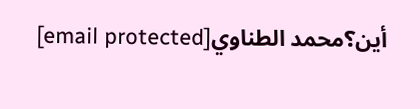أين؟محمد الطناوي[email protected]